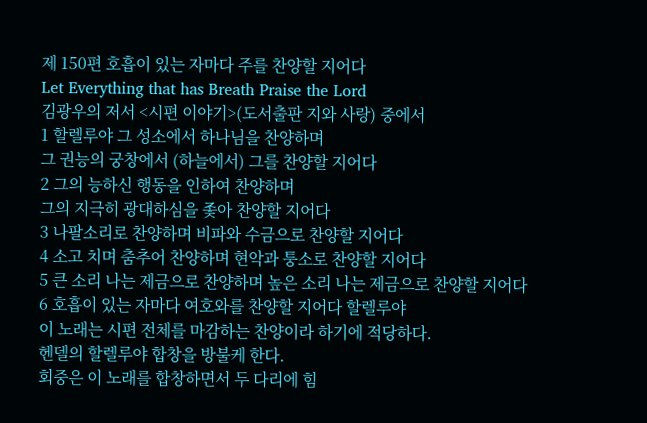제 150편 호흡이 있는 자마다 주를 찬양할 지어다
Let Everything that has Breath Praise the Lord
김광우의 저서 <시편 이야기>(도서출판 지와 사랑) 중에서
1 할렐루야 그 성소에서 하나님을 찬양하며
그 권능의 궁창에서 (하늘에서) 그를 찬양할 지어다
2 그의 능하신 행동을 인하여 찬양하며
그의 지극히 광대하심을 좇아 찬양할 지어다
3 나팔소리로 찬양하며 비파와 수금으로 찬양할 지어다
4 소고 치며 춤추어 찬양하며 현악과 퉁소로 찬양할 지어다
5 큰 소리 나는 제금으로 찬양하며 높은 소리 나는 제금으로 찬양할 지어다
6 호흡이 있는 자마다 여호와를 찬양할 지어다 할렐루야
이 노래는 시편 전체를 마감하는 찬양이라 하기에 적당하다.
헨델의 할렐루야 합창을 방불케 한다.
회중은 이 노래를 합창하면서 두 다리에 힘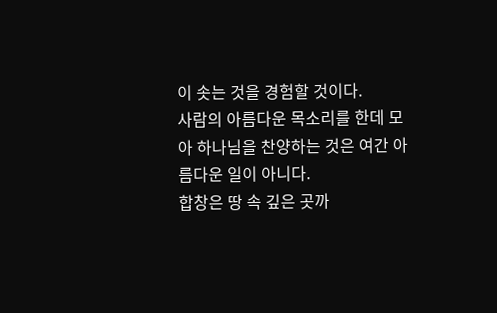이 솟는 것을 경험할 것이다.
사람의 아름다운 목소리를 한데 모아 하나님을 찬양하는 것은 여간 아름다운 일이 아니다.
합창은 땅 속 깊은 곳까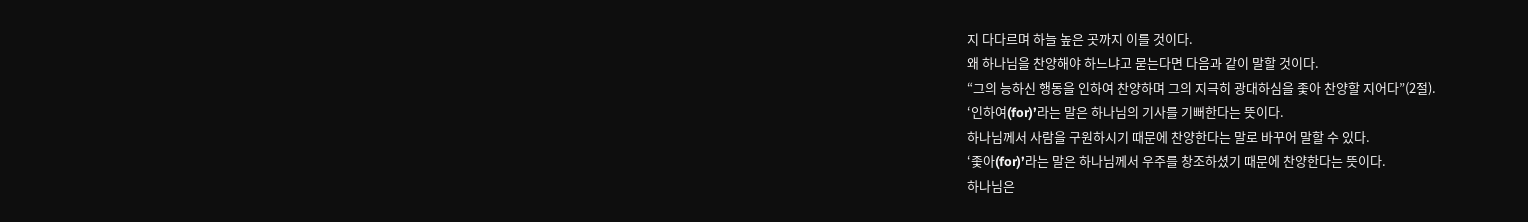지 다다르며 하늘 높은 곳까지 이를 것이다.
왜 하나님을 찬양해야 하느냐고 묻는다면 다음과 같이 말할 것이다.
“그의 능하신 행동을 인하여 찬양하며 그의 지극히 광대하심을 좇아 찬양할 지어다”(2절).
‘인하여(for)’라는 말은 하나님의 기사를 기뻐한다는 뜻이다.
하나님께서 사람을 구원하시기 때문에 찬양한다는 말로 바꾸어 말할 수 있다.
‘좇아(for)’라는 말은 하나님께서 우주를 창조하셨기 때문에 찬양한다는 뜻이다.
하나님은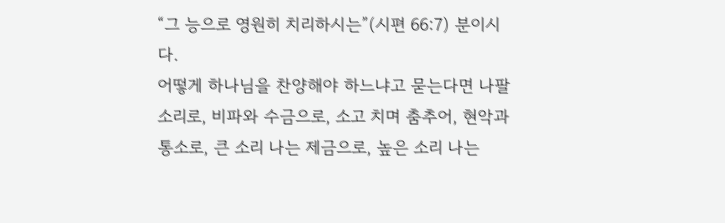“그 능으로 영원히 치리하시는”(시편 66:7) 분이시다.
어떻게 하나님을 찬양해야 하느냐고 묻는다면 나팔소리로, 비파와 수금으로, 소고 치며 춤추어, 현악과 통소로, 큰 소리 나는 제금으로, 높은 소리 나는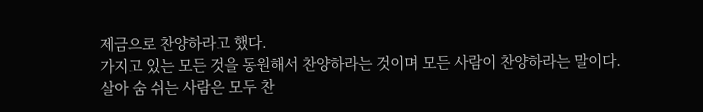제금으로 찬양하라고 했다.
가지고 있는 모든 것을 동원해서 찬양하라는 것이며 모든 사람이 찬양하라는 말이다.
살아 숨 쉬는 사람은 모두 찬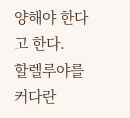양해야 한다고 한다.
할렐루야를 커다란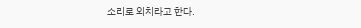소리로 외치라고 한다.